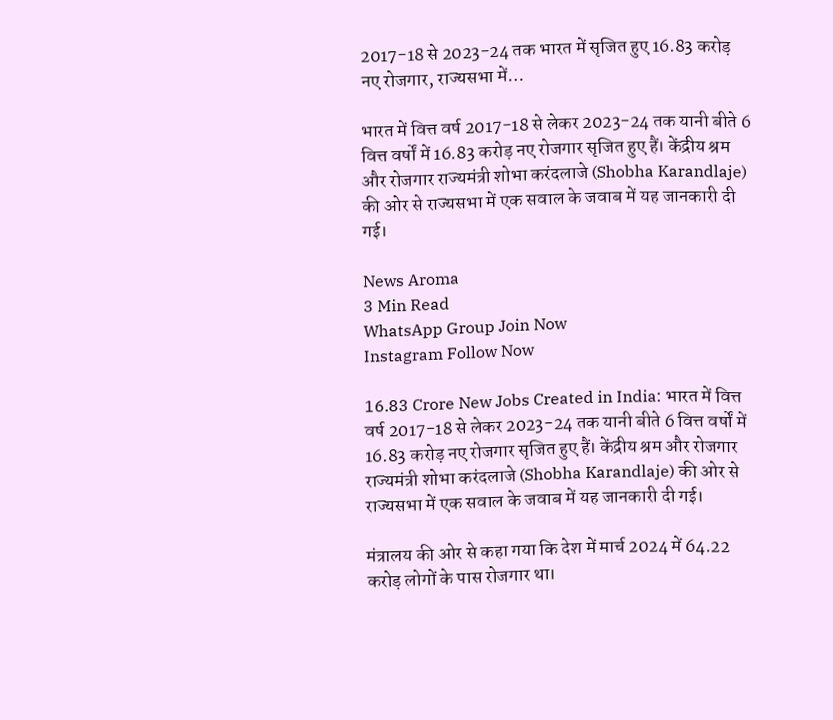2017-18 से 2023-24 तक भारत में सृजित हुए 16.83 करोड़ नए रोजगार, राज्यसभा में…

भारत में वित्त वर्ष 2017-18 से लेकर 2023-24 तक यानी बीते 6 वित्त वर्षों में 16.83 करोड़ नए रोजगार सृजित हुए हैं। केंद्रीय श्रम और रोजगार राज्यमंत्री शोभा करंदलाजे (Shobha Karandlaje) की ओर से राज्यसभा में एक सवाल के जवाब में यह जानकारी दी गई।

News Aroma
3 Min Read
WhatsApp Group Join Now
Instagram Follow Now

16.83 Crore New Jobs Created in India: भारत में वित्त वर्ष 2017-18 से लेकर 2023-24 तक यानी बीते 6 वित्त वर्षों में 16.83 करोड़ नए रोजगार सृजित हुए हैं। केंद्रीय श्रम और रोजगार राज्यमंत्री शोभा करंदलाजे (Shobha Karandlaje) की ओर से राज्यसभा में एक सवाल के जवाब में यह जानकारी दी गई।

मंत्रालय की ओर से कहा गया कि देश में मार्च 2024 में 64.22 करोड़ लोगों के पास रोजगार था।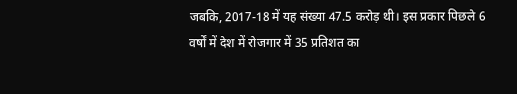जबकि, 2017-18 में यह संख्या 47.5 करोड़ थी। इस प्रकार पिछले 6 वर्षों में देश में रोजगार में 35 प्रतिशत का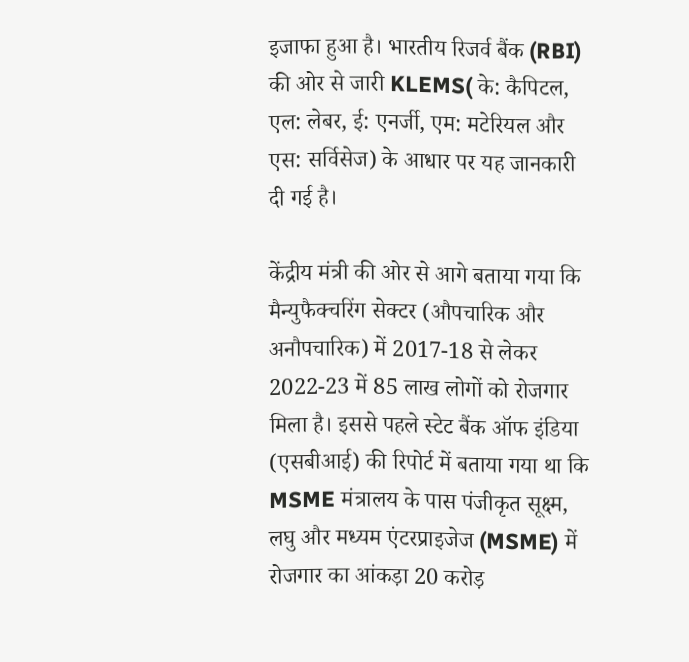इजाफा हुआ है। भारतीय रिजर्व बैंक (RBI) की ओर से जारी KLEMS( के: कैपिटल, एल: लेबर, ई: एनर्जी, एम: मटेरियल और एस: सर्विसेज) के आधार पर यह जानकारी दी गई है।

केंद्रीय मंत्री की ओर से आगे बताया गया कि मैन्युफैक्चरिंग सेक्टर (औपचारिक और अनौपचारिक) में 2017-18 से लेकर 2022-23 में 85 लाख लोगों को रोजगार मिला है। इससे पहले स्टेट बैंक ऑफ इंडिया (एसबीआई) की रिपोर्ट में बताया गया था कि MSME मंत्रालय के पास पंजीकृत सूक्ष्म, लघु और मध्यम एंटरप्राइजेज (MSME) में रोजगार का आंकड़ा 20 करोड़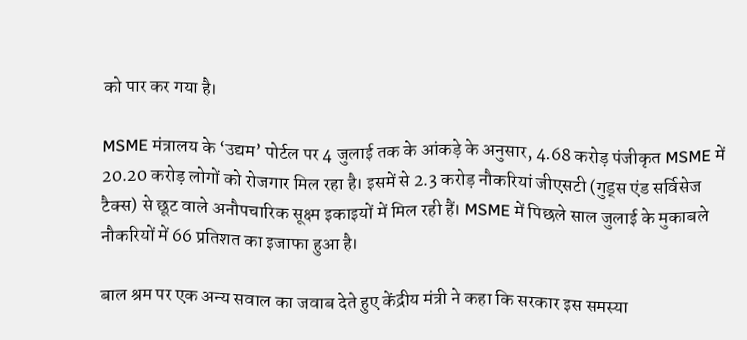को पार कर गया है।

MSME मंत्रालय के ‘उद्यम’ पोर्टल पर 4 जुलाई तक के आंकड़े के अनुसार, 4.68 करोड़ पंजीकृत MSME में 20.20 करोड़ लोगों को रोजगार मिल रहा है। इसमें से 2.3 करोड़ नौकरियां जीएसटी (गुड्स एंड सर्विसेज टैक्स) से छूट वाले अनौपचारिक सूक्ष्म इकाइयों में मिल रही हैं। MSME में पिछले साल जुलाई के मुकाबले नौकरियों में 66 प्रतिशत का इजाफा हुआ है।

बाल श्रम पर एक अन्य सवाल का जवाब देते हुए केंद्रीय मंत्री ने कहा कि सरकार इस समस्या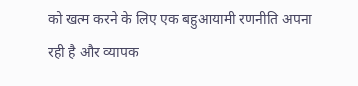को खत्म करने के लिए एक बहुआयामी रणनीति अपना रही है और व्यापक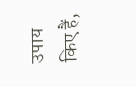उपाय किए हैं,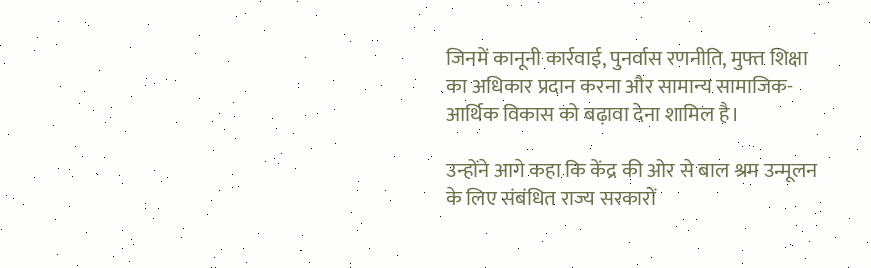जिनमें कानूनी कार्रवाई, पुनर्वास रणनीति, मुफ्त शिक्षा का अधिकार प्रदान करना और सामान्य सामाजिक-आर्थिक विकास को बढ़ावा देना शामिल है।

उन्होंने आगे कहा कि केंद्र की ओर से बाल श्रम उन्मूलन के लिए संबंधित राज्य सरकारों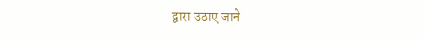द्वारा उठाए जाने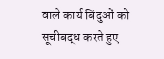वाले कार्य बिंदुओं को सूचीबद्ध करते हुए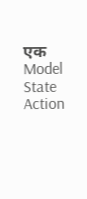एक Model State Action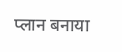प्लान बनाया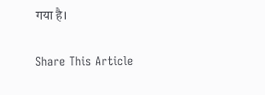गया है।

Share This Article